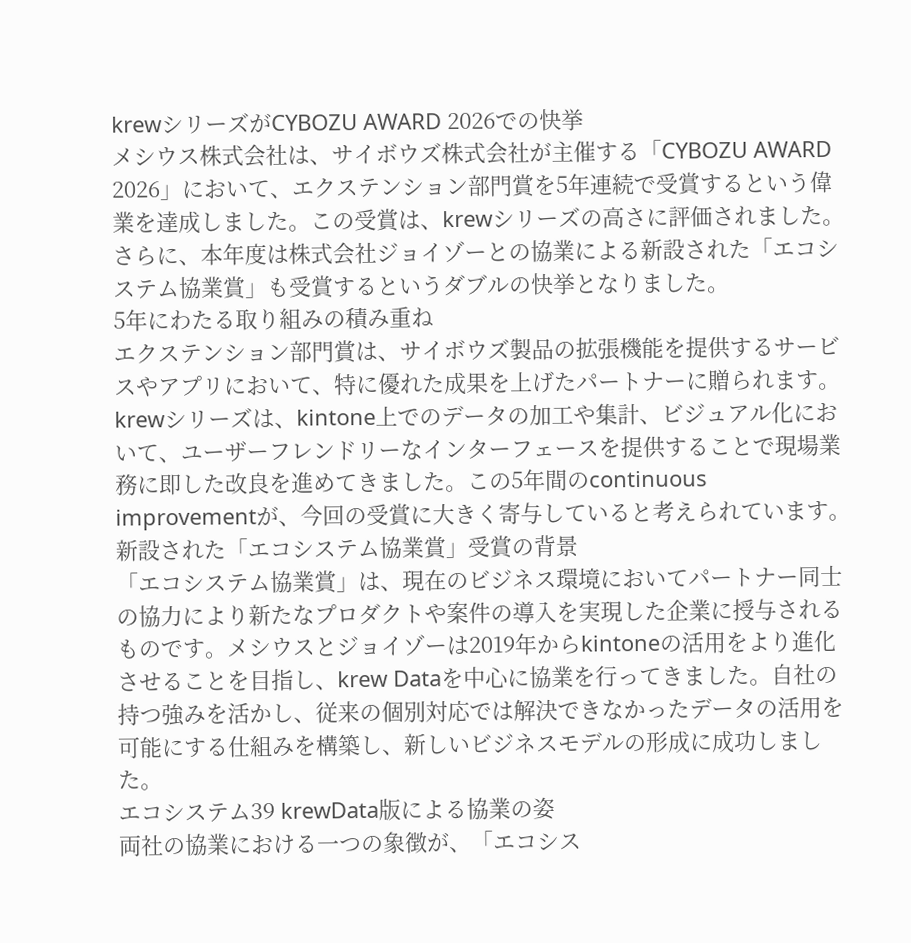krewシリーズがCYBOZU AWARD 2026での快挙
メシウス株式会社は、サイボウズ株式会社が主催する「CYBOZU AWARD 2026」において、エクステンション部門賞を5年連続で受賞するという偉業を達成しました。この受賞は、krewシリーズの高さに評価されました。さらに、本年度は株式会社ジョイゾーとの協業による新設された「エコシステム協業賞」も受賞するというダブルの快挙となりました。
5年にわたる取り組みの積み重ね
エクステンション部門賞は、サイボウズ製品の拡張機能を提供するサービスやアプリにおいて、特に優れた成果を上げたパートナーに贈られます。krewシリーズは、kintone上でのデータの加工や集計、ビジュアル化において、ユーザーフレンドリーなインターフェースを提供することで現場業務に即した改良を進めてきました。この5年間のcontinuous improvementが、今回の受賞に大きく寄与していると考えられています。
新設された「エコシステム協業賞」受賞の背景
「エコシステム協業賞」は、現在のビジネス環境においてパートナー同士の協力により新たなプロダクトや案件の導入を実現した企業に授与されるものです。メシウスとジョイゾーは2019年からkintoneの活用をより進化させることを目指し、krew Dataを中心に協業を行ってきました。自社の持つ強みを活かし、従来の個別対応では解決できなかったデータの活用を可能にする仕組みを構築し、新しいビジネスモデルの形成に成功しました。
エコシステム39 krewData版による協業の姿
両社の協業における一つの象徴が、「エコシス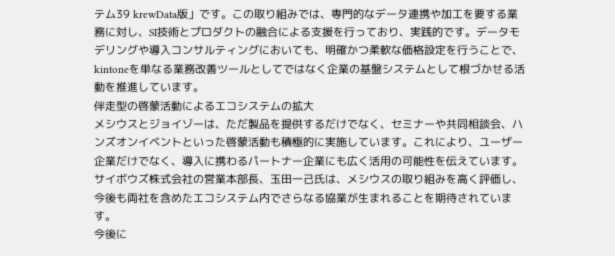テム39 krewData版」です。この取り組みでは、専門的なデータ連携や加工を要する業務に対し、SI技術とプロダクトの融合による支援を行っており、実践的です。データモデリングや導入コンサルティングにおいても、明確かつ柔軟な価格設定を行うことで、kintoneを単なる業務改善ツールとしてではなく企業の基盤システムとして根づかせる活動を推進しています。
伴走型の啓蒙活動によるエコシステムの拡大
メシウスとジョイゾーは、ただ製品を提供するだけでなく、セミナーや共同相談会、ハンズオンイベントといった啓蒙活動も積極的に実施しています。これにより、ユーザー企業だけでなく、導入に携わるパートナー企業にも広く活用の可能性を伝えています。
サイボウズ株式会社の営業本部長、玉田一己氏は、メシウスの取り組みを高く評価し、今後も両社を含めたエコシステム内でさらなる協業が生まれることを期待されています。
今後に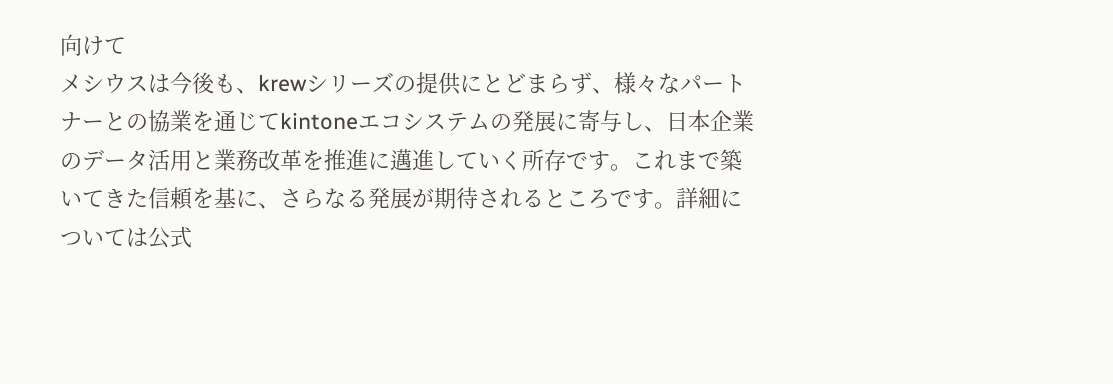向けて
メシウスは今後も、krewシリーズの提供にとどまらず、様々なパートナーとの協業を通じてkintoneエコシステムの発展に寄与し、日本企業のデータ活用と業務改革を推進に邁進していく所存です。これまで築いてきた信頼を基に、さらなる発展が期待されるところです。詳細については公式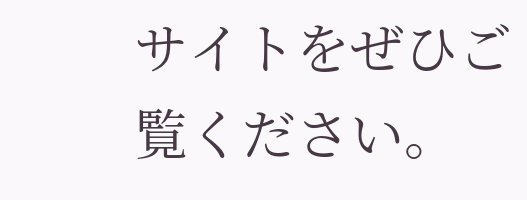サイトをぜひご覧ください。